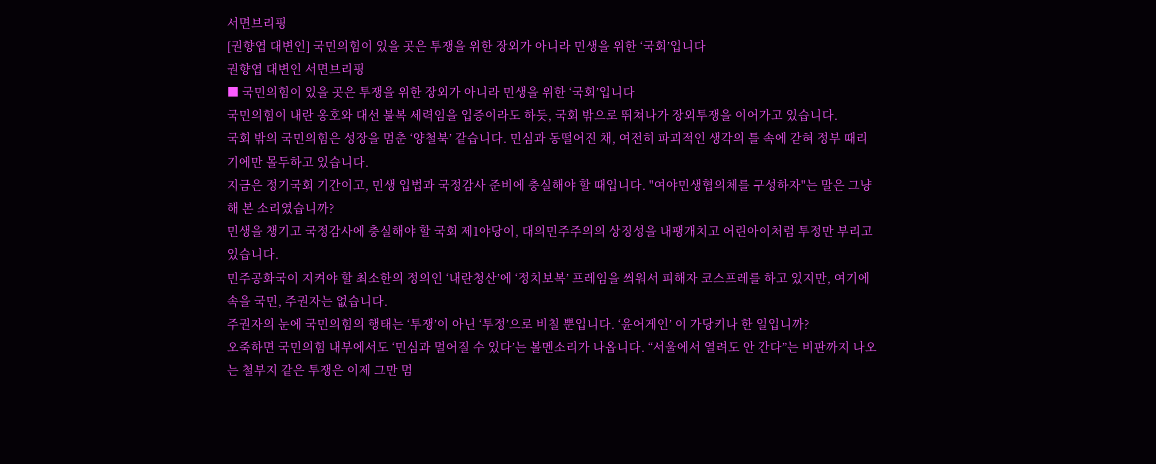서면브리핑
[권향엽 대변인] 국민의힘이 있을 곳은 투쟁을 위한 장외가 아니라 민생을 위한 ‘국회’입니다
권향엽 대변인 서면브리핑
■ 국민의힘이 있을 곳은 투쟁을 위한 장외가 아니라 민생을 위한 ‘국회’입니다
국민의힘이 내란 옹호와 대선 불복 세력임을 입증이라도 하듯, 국회 밖으로 뛰쳐나가 장외투쟁을 이어가고 있습니다.
국회 밖의 국민의힘은 성장을 멈춘 ‘양철북’ 같습니다. 민심과 동떨어진 채, 여전히 파괴적인 생각의 틀 속에 갇혀 정부 때리기에만 몰두하고 있습니다.
지금은 정기국회 기간이고, 민생 입법과 국정감사 준비에 충실해야 할 때입니다. "여야민생협의체를 구성하자"는 말은 그냥 해 본 소리였습니까?
민생을 챙기고 국정감사에 충실해야 할 국회 제1야당이, 대의민주주의의 상징성을 내팽개치고 어린아이처럼 투정만 부리고 있습니다.
민주공화국이 지켜야 할 최소한의 정의인 ‘내란청산’에 ‘정치보복’ 프레임을 씌워서 피해자 코스프레를 하고 있지만, 여기에 속을 국민, 주권자는 없습니다.
주권자의 눈에 국민의힘의 행태는 ‘투쟁’이 아닌 ‘투정’으로 비칠 뿐입니다. ‘윤어게인’ 이 가당키나 한 일입니까?
오죽하면 국민의힘 내부에서도 ‘민심과 멀어질 수 있다’는 볼멘소리가 나옵니다. “서울에서 열려도 안 간다”는 비판까지 나오는 철부지 같은 투쟁은 이제 그만 멈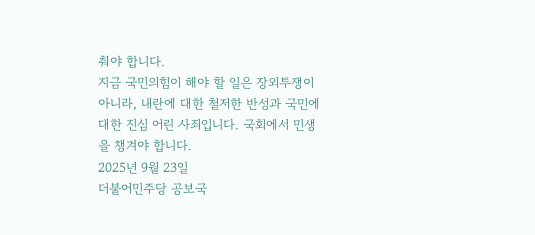춰야 합니다.
지금 국민의힘이 해야 할 일은 장외투쟁이 아니라, 내란에 대한 철저한 반성과 국민에 대한 진심 어린 사죄입니다. 국회에서 민생을 챙겨야 합니다.
2025년 9월 23일
더불어민주당 공보국